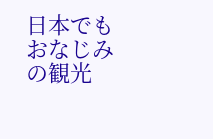日本でもおなじみの観光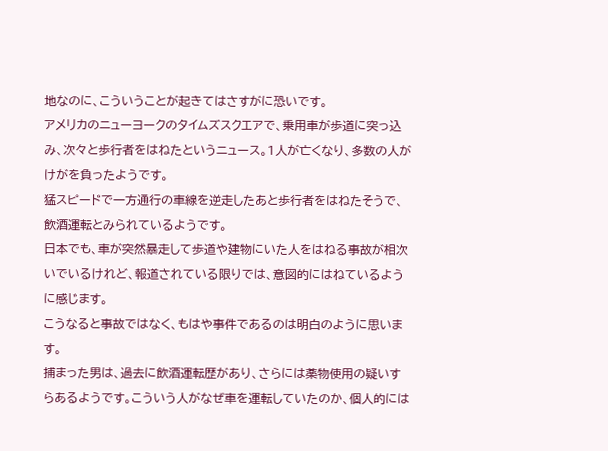地なのに、こういうことが起きてはさすがに恐いです。
アメリカのニューヨークのタイムズスクエアで、乗用車が歩道に突っ込み、次々と歩行者をはねたというニュース。1人が亡くなり、多数の人がけがを負ったようです。
猛スピードで一方通行の車線を逆走したあと歩行者をはねたそうで、飲酒運転とみられているようです。
日本でも、車が突然暴走して歩道や建物にいた人をはねる事故が相次いでいるけれど、報道されている限りでは、意図的にはねているように感じます。
こうなると事故ではなく、もはや事件であるのは明白のように思います。
捕まった男は、過去に飲酒運転歴があり、さらには薬物使用の疑いすらあるようです。こういう人がなぜ車を運転していたのか、個人的には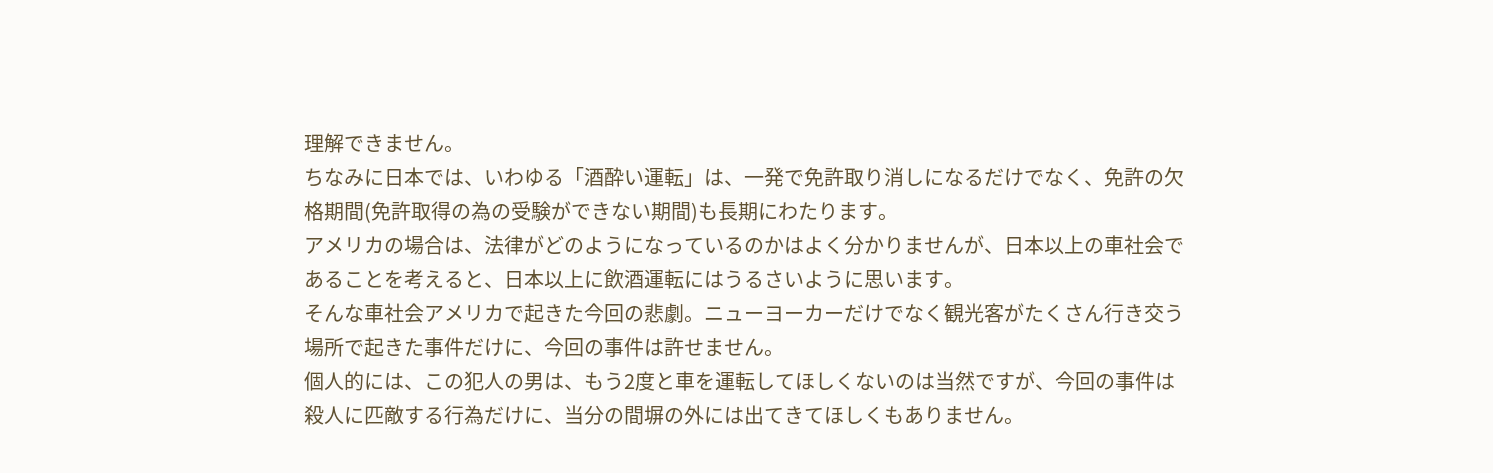理解できません。
ちなみに日本では、いわゆる「酒酔い運転」は、一発で免許取り消しになるだけでなく、免許の欠格期間(免許取得の為の受験ができない期間)も長期にわたります。
アメリカの場合は、法律がどのようになっているのかはよく分かりませんが、日本以上の車社会であることを考えると、日本以上に飲酒運転にはうるさいように思います。
そんな車社会アメリカで起きた今回の悲劇。ニューヨーカーだけでなく観光客がたくさん行き交う場所で起きた事件だけに、今回の事件は許せません。
個人的には、この犯人の男は、もう2度と車を運転してほしくないのは当然ですが、今回の事件は殺人に匹敵する行為だけに、当分の間塀の外には出てきてほしくもありません。